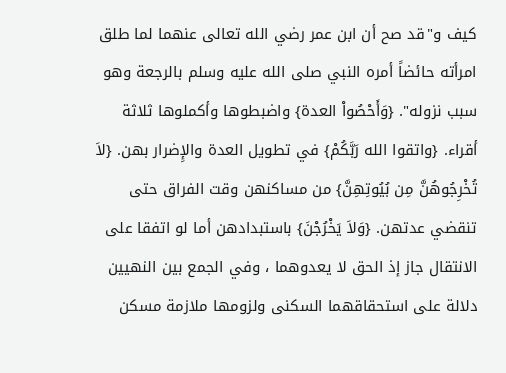كيف و"قد صح أن ابن عمر رضي الله تعالى عنهما لما طلق امرأته حائضاً أمره النبي صلى الله عليه وسلم بالرجعة وهو سبب نزوله". {وَأَحْصُواْ العدة} واضبطوها وأكملوها ثلاثة أقراء. {واتقوا الله رَبَّكُمْ} في تطويل العدة والإِضرار بهن. {لاَ تُخْرِجُوهُنَّ مِن بُيُوتِهِنَّ} من مساكنهن وقت الفراق حتى تنقضي عدتهن. {وَلاَ يَخْرُجْنَ} باستبدادهن أما لو اتفقا على الانتقال جاز إذ الحق لا يعدوهما ، وفي الجمع بين النهيين دلالة على استحقاقهما السكنى ولزومها ملازمة مسكن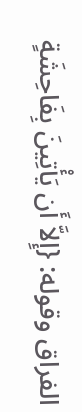الفراق وقوله: {إِلاَّ أَن يَأْتِينَ بِفَاحِشَةٍ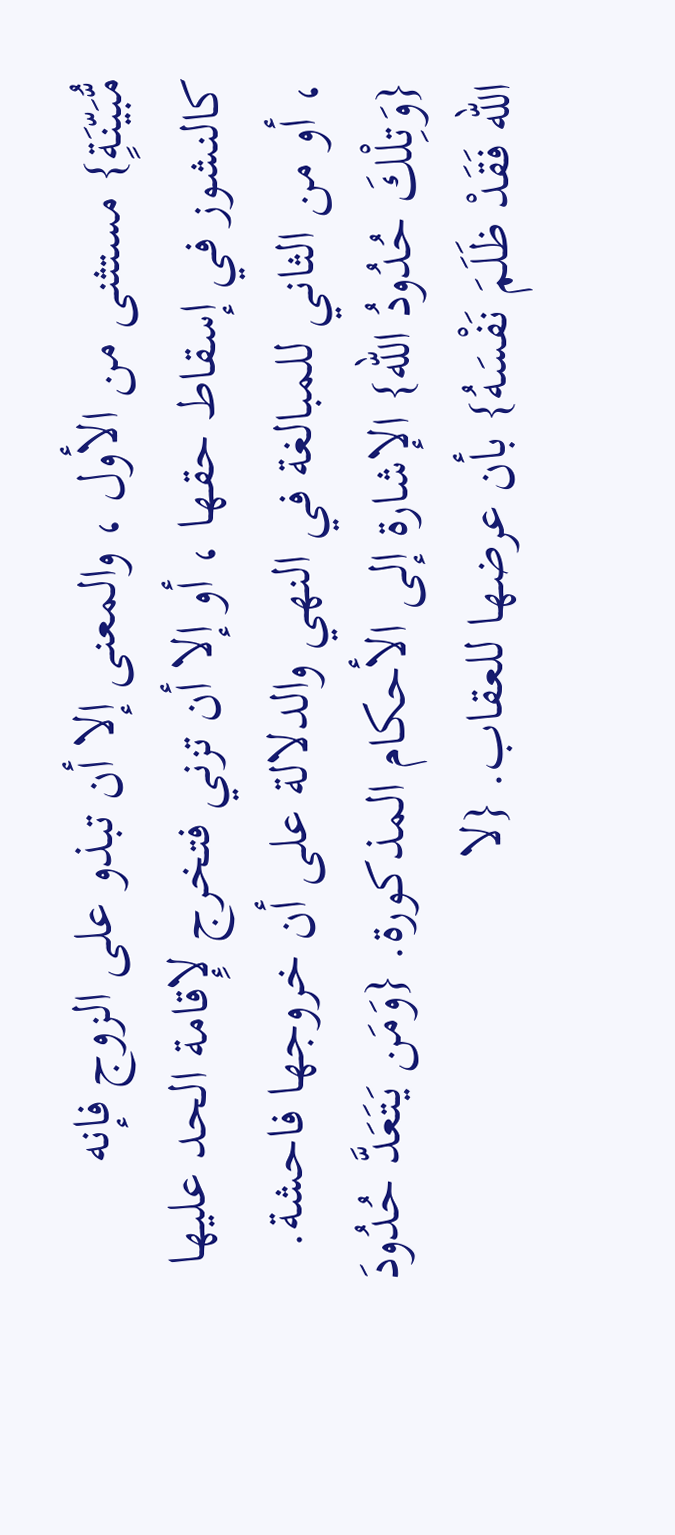مُّبَيّنَةٍ} مستثنى من الأول ، والمعنى إلا أن تبذو على الزوج فإنه كالنشوز في إسقاط حقها ، أو إلا أن تزني فتخرج لإِقامة الحد عليها ، أو من الثاني للمبالغة في النهي والدلالة على أن خروجها فاحشة. {وَتِلْكَ حُدُودُ الله} الإشارة إلى الأحكام المذكورة. {وَمَن يَتَعَدَّ حُدُودَ الله فَقَدْ ظَلَمَ نَفْسَهُ} بأن عرضها للعقاب. {لا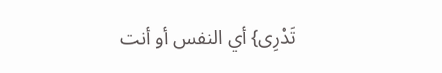تَدْرِى} أي النفس أو أنت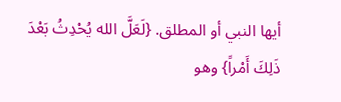أيها النبي أو المطلق. {لَعَلَّ الله يُحْدِثُ بَعْدَ ذَلِكَ أَمْراً} وهو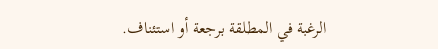الرغبة في المطلقة برجعة أو استئناف.